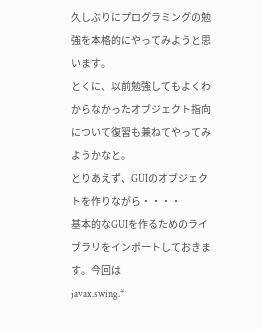久しぶりにプログラミングの勉強を本格的にやってみようと思います。
とくに、以前勉強してもよくわからなかったオブジェクト指向について復習も兼ねてやってみようかなと。
とりあえず、GUIのオブジェクトを作りながら・・・・
基本的なGUIを作るためのライブラリをインポートしておきます。今回は
javax.swing.*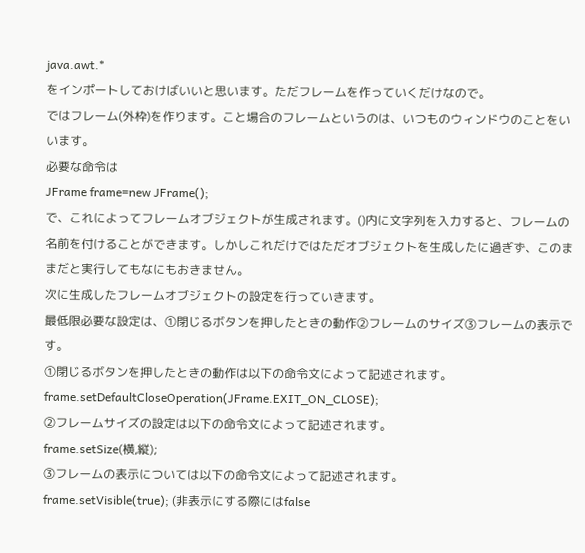java.awt.*
をインポートしておけばいいと思います。ただフレームを作っていくだけなので。
ではフレーム(外枠)を作ります。こと場合のフレームというのは、いつものウィンドウのことをいいます。
必要な命令は
JFrame frame=new JFrame();
で、これによってフレームオブジェクトが生成されます。()内に文字列を入力すると、フレームの名前を付けることができます。しかしこれだけではただオブジェクトを生成したに過ぎず、このままだと実行してもなにもおきません。
次に生成したフレームオブジェクトの設定を行っていきます。
最低限必要な設定は、①閉じるボタンを押したときの動作②フレームのサイズ③フレームの表示です。
①閉じるボタンを押したときの動作は以下の命令文によって記述されます。
frame.setDefaultCloseOperation(JFrame.EXIT_ON_CLOSE);
②フレームサイズの設定は以下の命令文によって記述されます。
frame.setSize(横,縦);
③フレームの表示については以下の命令文によって記述されます。
frame.setVisible(true); (非表示にする際にはfalse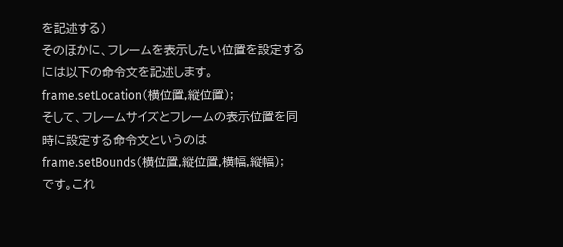を記述する)
そのほかに、フレームを表示したい位置を設定するには以下の命令文を記述します。
frame.setLocation(横位置,縦位置);
そして、フレームサイズとフレームの表示位置を同時に設定する命令文というのは
frame.setBounds(横位置,縦位置,横幅,縦幅);
です。これ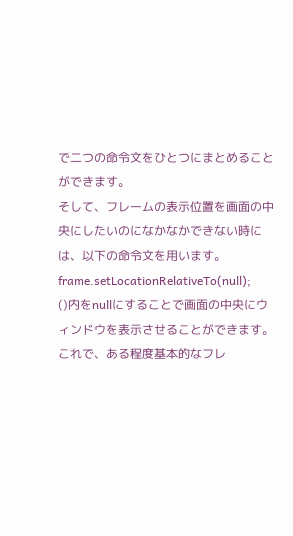で二つの命令文をひとつにまとめることができます。
そして、フレームの表示位置を画面の中央にしたいのになかなかできない時には、以下の命令文を用います。
frame.setLocationRelativeTo(null);
()内をnullにすることで画面の中央にウィンドウを表示させることができます。これで、ある程度基本的なフレ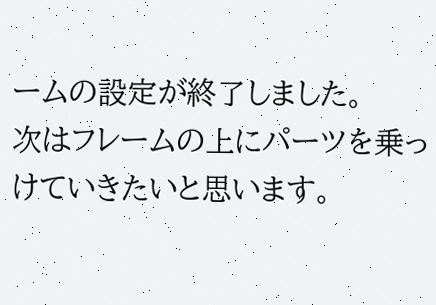ームの設定が終了しました。
次はフレームの上にパーツを乗っけていきたいと思います。